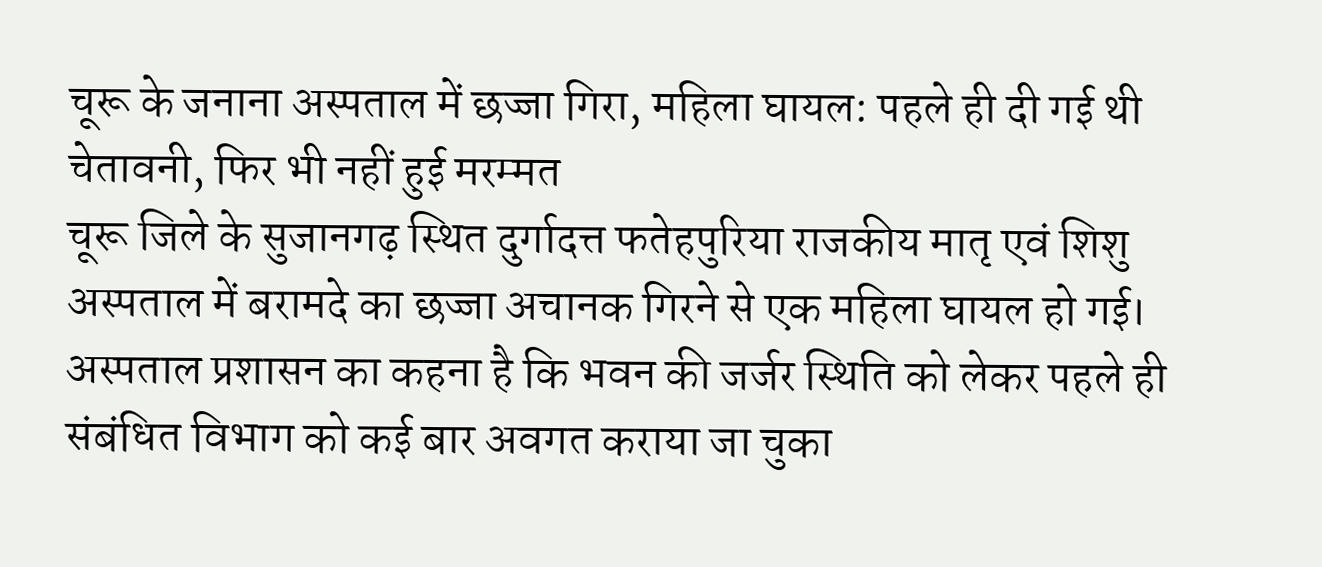चूरू के जनाना अस्पताल में छज्जा गिरा, महिला घायल: पहले ही दी गई थी चेतावनी, फिर भी नहीं हुई मरम्मत
चूरू जिले के सुजानगढ़ स्थित दुर्गादत्त फतेहपुरिया राजकीय मातृ एवं शिशु अस्पताल में बरामदे का छज्जा अचानक गिरने से एक महिला घायल हो गई। अस्पताल प्रशासन का कहना है कि भवन की जर्जर स्थिति को लेकर पहले ही संबंधित विभाग को कई बार अवगत कराया जा चुका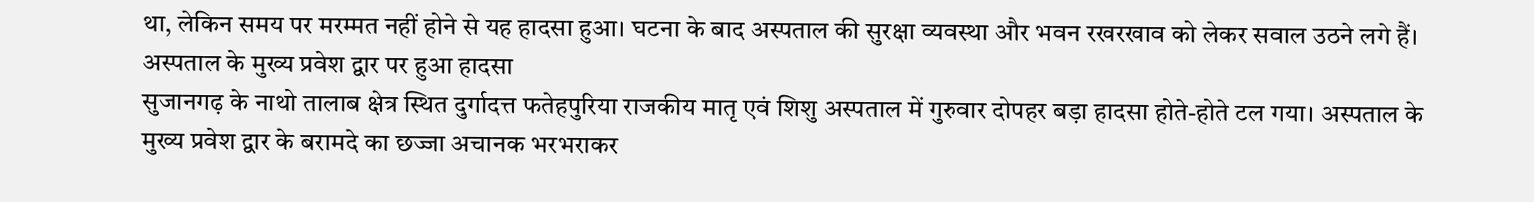था, लेकिन समय पर मरम्मत नहीं होने से यह हादसा हुआ। घटना के बाद अस्पताल की सुरक्षा व्यवस्था और भवन रखरखाव को लेकर सवाल उठने लगे हैं।
अस्पताल के मुख्य प्रवेश द्वार पर हुआ हादसा
सुजानगढ़ के नाथो तालाब क्षेत्र स्थित दुर्गादत्त फतेहपुरिया राजकीय मातृ एवं शिशु अस्पताल में गुरुवार दोपहर बड़ा हादसा होते-होते टल गया। अस्पताल के मुख्य प्रवेश द्वार के बरामदे का छज्जा अचानक भरभराकर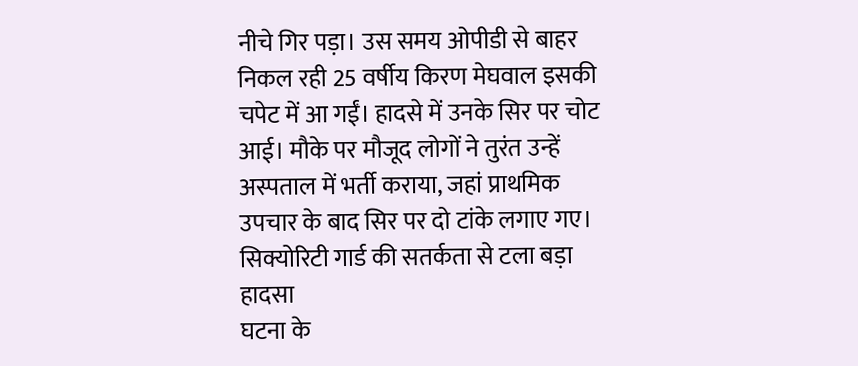नीचे गिर पड़ा। उस समय ओपीडी से बाहर निकल रही 25 वर्षीय किरण मेघवाल इसकी चपेट में आ गईं। हादसे में उनके सिर पर चोट आई। मौके पर मौजूद लोगों ने तुरंत उन्हें अस्पताल में भर्ती कराया, जहां प्राथमिक उपचार के बाद सिर पर दो टांके लगाए गए।
सिक्योरिटी गार्ड की सतर्कता से टला बड़ा हादसा
घटना के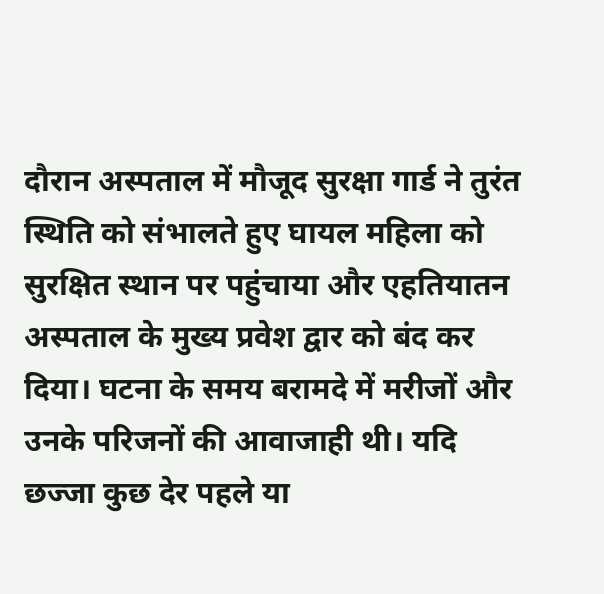दौरान अस्पताल में मौजूद सुरक्षा गार्ड ने तुरंत स्थिति को संभालते हुए घायल महिला को सुरक्षित स्थान पर पहुंचाया और एहतियातन अस्पताल के मुख्य प्रवेश द्वार को बंद कर दिया। घटना के समय बरामदे में मरीजों और उनके परिजनों की आवाजाही थी। यदि छज्जा कुछ देर पहले या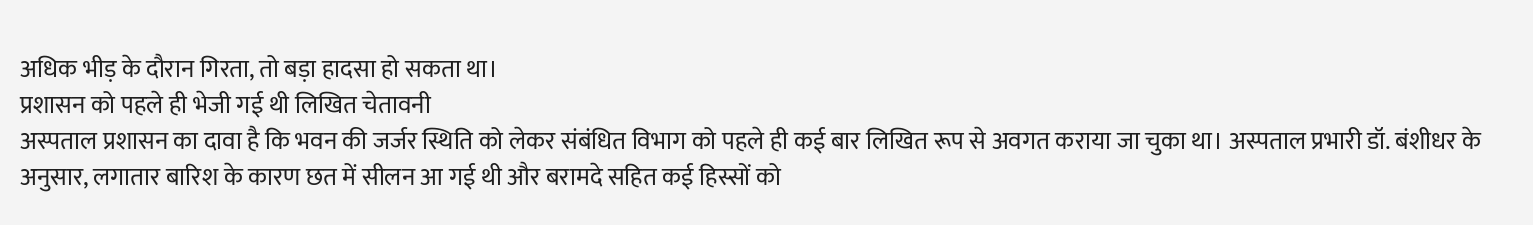अधिक भीड़ के दौरान गिरता, तो बड़ा हादसा हो सकता था।
प्रशासन को पहले ही भेजी गई थी लिखित चेतावनी
अस्पताल प्रशासन का दावा है कि भवन की जर्जर स्थिति को लेकर संबंधित विभाग को पहले ही कई बार लिखित रूप से अवगत कराया जा चुका था। अस्पताल प्रभारी डॉ. बंशीधर के अनुसार, लगातार बारिश के कारण छत में सीलन आ गई थी और बरामदे सहित कई हिस्सों को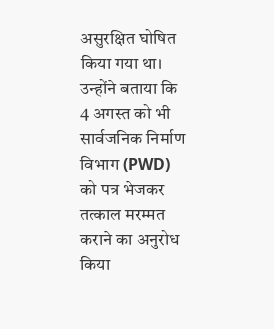असुरक्षित घोषित किया गया था। उन्होंने बताया कि 4 अगस्त को भी सार्वजनिक निर्माण विभाग (PWD) को पत्र भेजकर तत्काल मरम्मत कराने का अनुरोध किया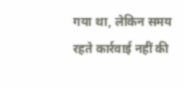गया था, लेकिन समय रहते कार्रवाई नहीं की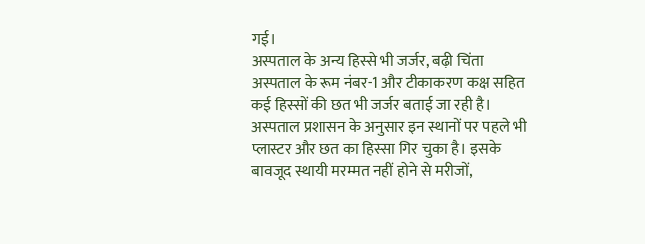गई।
अस्पताल के अन्य हिस्से भी जर्जर, बढ़ी चिंता
अस्पताल के रूम नंबर-1 और टीकाकरण कक्ष सहित कई हिस्सों की छत भी जर्जर बताई जा रही है। अस्पताल प्रशासन के अनुसार इन स्थानों पर पहले भी प्लास्टर और छत का हिस्सा गिर चुका है। इसके बावजूद स्थायी मरम्मत नहीं होने से मरीजों,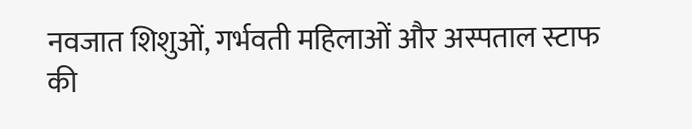नवजात शिशुओं, गर्भवती महिलाओं और अस्पताल स्टाफ की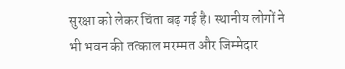सुरक्षा को लेकर चिंता बढ़ गई है। स्थानीय लोगों ने भी भवन की तत्काल मरम्मत और जिम्मेदार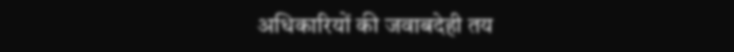अधिकारियों की जवाबदेही तय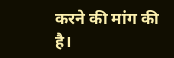करने की मांग की है।